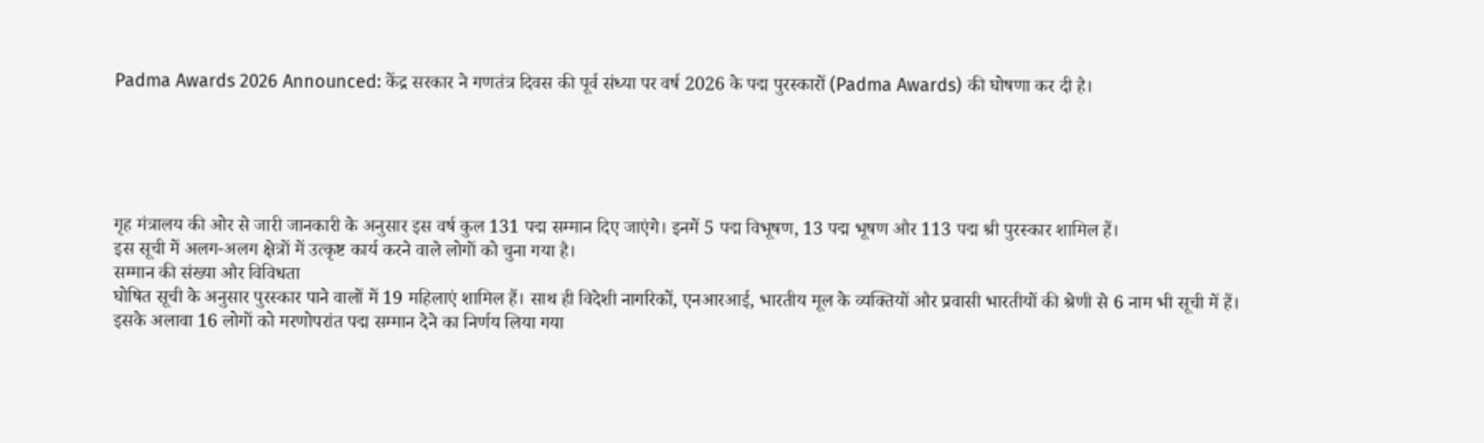Padma Awards 2026 Announced: केंद्र सरकार ने गणतंत्र दिवस की पूर्व संध्या पर वर्ष 2026 के पद्म पुरस्कारों (Padma Awards) की घोषणा कर दी है।





गृह मंत्रालय की ओर से जारी जानकारी के अनुसार इस वर्ष कुल 131 पद्म सम्मान दिए जाएंगे। इनमें 5 पद्म विभूषण, 13 पद्म भूषण और 113 पद्म श्री पुरस्कार शामिल हैं।
इस सूची में अलग-अलग क्षेत्रों में उत्कृष्ट कार्य करने वाले लोगों को चुना गया है।
सम्मान की संख्या और विविधता
घोषित सूची के अनुसार पुरस्कार पाने वालों में 19 महिलाएं शामिल हैं। साथ ही विदेशी नागरिकों, एनआरआई, भारतीय मूल के व्यक्तियों और प्रवासी भारतीयों की श्रेणी से 6 नाम भी सूची में हैं।
इसके अलावा 16 लोगों को मरणोपरांत पद्म सम्मान देने का निर्णय लिया गया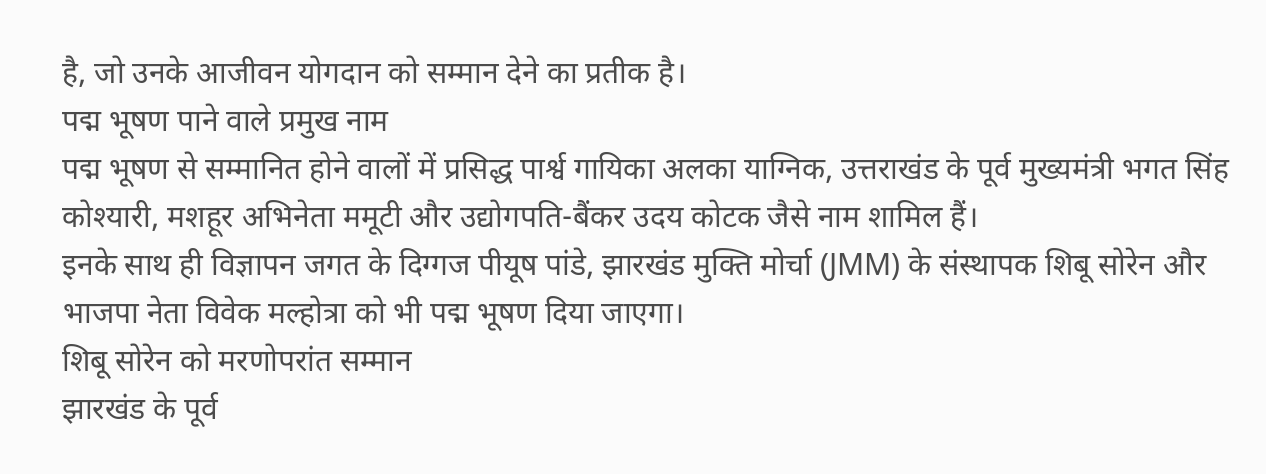है, जो उनके आजीवन योगदान को सम्मान देने का प्रतीक है।
पद्म भूषण पाने वाले प्रमुख नाम
पद्म भूषण से सम्मानित होने वालों में प्रसिद्ध पार्श्व गायिका अलका याग्निक, उत्तराखंड के पूर्व मुख्यमंत्री भगत सिंह कोश्यारी, मशहूर अभिनेता ममूटी और उद्योगपति-बैंकर उदय कोटक जैसे नाम शामिल हैं।
इनके साथ ही विज्ञापन जगत के दिग्गज पीयूष पांडे, झारखंड मुक्ति मोर्चा (JMM) के संस्थापक शिबू सोरेन और भाजपा नेता विवेक मल्होत्रा को भी पद्म भूषण दिया जाएगा।
शिबू सोरेन को मरणोपरांत सम्मान
झारखंड के पूर्व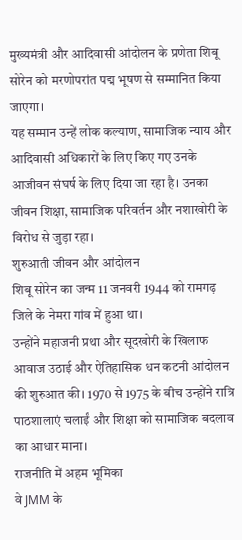मुख्यमंत्री और आदिवासी आंदोलन के प्रणेता शिबू सोरेन को मरणोपरांत पद्म भूषण से सम्मानित किया जाएगा।
यह सम्मान उन्हें लोक कल्याण, सामाजिक न्याय और आदिवासी अधिकारों के लिए किए गए उनके आजीवन संघर्ष के लिए दिया जा रहा है। उनका जीवन शिक्षा, सामाजिक परिवर्तन और नशाखोरी के विरोध से जुड़ा रहा।
शुरुआती जीवन और आंदोलन
शिबू सोरेन का जन्म 11 जनवरी 1944 को रामगढ़ जिले के नेमरा गांव में हुआ था।
उन्होंने महाजनी प्रथा और सूदखोरी के खिलाफ आवाज उठाई और ऐतिहासिक धन कटनी आंदोलन की शुरुआत की। 1970 से 1975 के बीच उन्होंने रात्रि पाठशालाएं चलाईं और शिक्षा को सामाजिक बदलाव का आधार माना।
राजनीति में अहम भूमिका
वे JMM के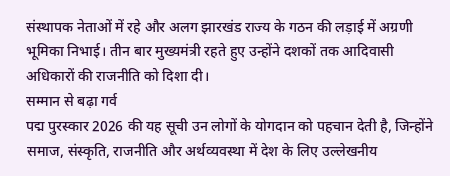संस्थापक नेताओं में रहे और अलग झारखंड राज्य के गठन की लड़ाई में अग्रणी भूमिका निभाई। तीन बार मुख्यमंत्री रहते हुए उन्होंने दशकों तक आदिवासी अधिकारों की राजनीति को दिशा दी।
सम्मान से बढ़ा गर्व
पद्म पुरस्कार 2026 की यह सूची उन लोगों के योगदान को पहचान देती है, जिन्होंने समाज, संस्कृति, राजनीति और अर्थव्यवस्था में देश के लिए उल्लेखनीय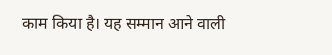काम किया है। यह सम्मान आने वाली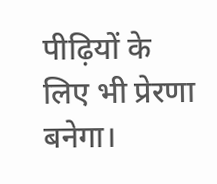पीढ़ियों के लिए भी प्रेरणा बनेगा।